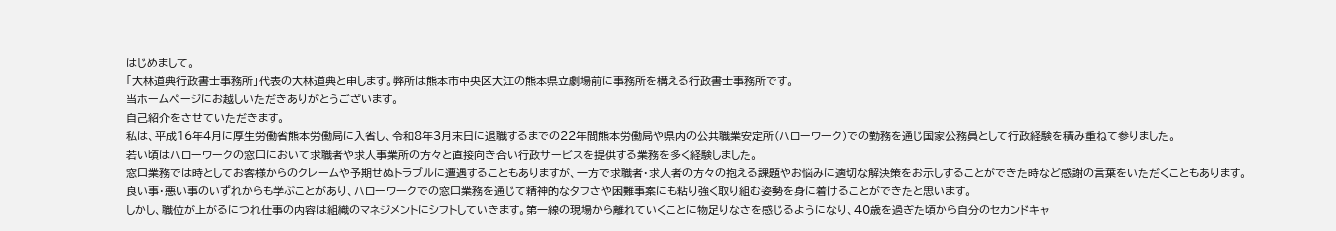はじめまして。
「大林道典行政書士事務所」代表の大林道典と申します。弊所は熊本市中央区大江の熊本県立劇場前に事務所を構える行政書士事務所です。
当ホームページにお越しいただきありがとうございます。
自己紹介をさせていただきます。
私は、平成16年4月に厚生労働省熊本労働局に入省し、令和8年3月末日に退職するまでの22年間熊本労働局や県内の公共職業安定所(ハローワーク)での勤務を通じ国家公務員として行政経験を積み重ねて参りました。
若い頃はハローワークの窓口において求職者や求人事業所の方々と直接向き合い行政サービスを提供する業務を多く経験しました。
窓口業務では時としてお客様からのクレームや予期せぬトラブルに遭遇することもありますが、一方で求職者・求人者の方々の抱える課題やお悩みに適切な解決策をお示しすることができた時など感謝の言葉をいただくこともあります。
良い事・悪い事のいずれからも学ぶことがあり、ハローワークでの窓口業務を通じて精神的なタフさや困難事案にも粘り強く取り組む姿勢を身に着けることができたと思います。
しかし、職位が上がるにつれ仕事の内容は組織のマネジメントにシフトしていきます。第一線の現場から離れていくことに物足りなさを感じるようになり、40歳を過ぎた頃から自分のセカンドキャ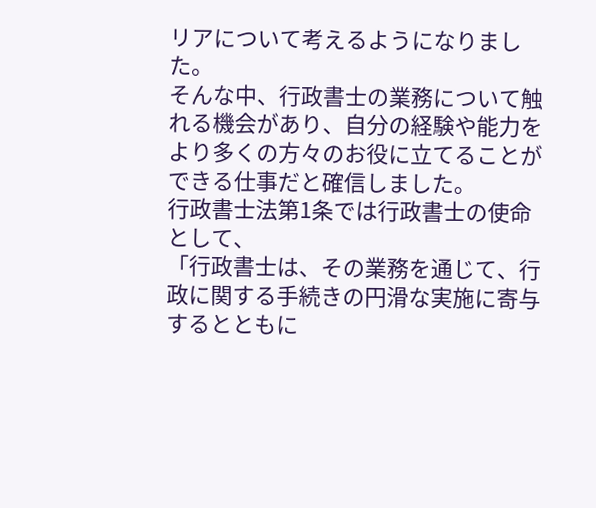リアについて考えるようになりました。
そんな中、行政書士の業務について触れる機会があり、自分の経験や能力をより多くの方々のお役に立てることができる仕事だと確信しました。
行政書士法第1条では行政書士の使命として、
「行政書士は、その業務を通じて、行政に関する手続きの円滑な実施に寄与するとともに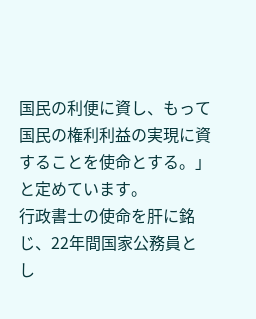国民の利便に資し、もって国民の権利利益の実現に資することを使命とする。」
と定めています。
行政書士の使命を肝に銘じ、22年間国家公務員とし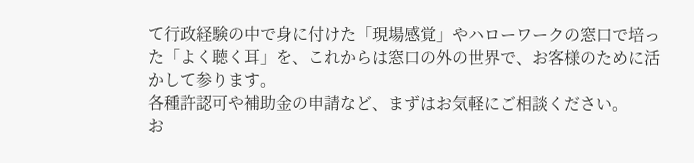て行政経験の中で身に付けた「現場感覚」やハローワークの窓口で培った「よく聴く耳」を、これからは窓口の外の世界で、お客様のために活かして参ります。
各種許認可や補助金の申請など、まずはお気軽にご相談ください。
お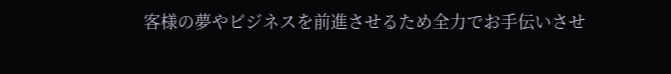客様の夢やビジネスを前進させるため全力でお手伝いさせ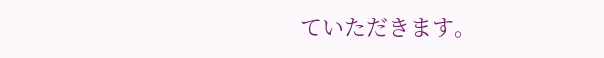ていただきます。